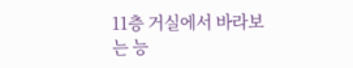11층 거실에서 바라보는 능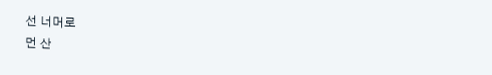선 너머로
먼 산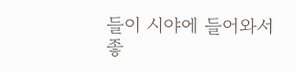들이 시야에 들어와서 좋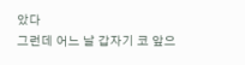았다
그런데 어느 날 갑자기 코 앞으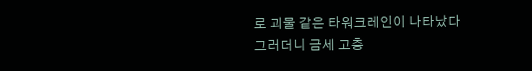로 괴물 같은 타워크레인이 나타났다
그러더니 금세 고층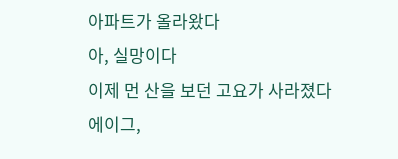아파트가 올라왔다
아, 실망이다
이제 먼 산을 보던 고요가 사라졌다
에이그,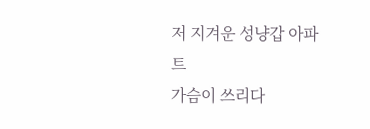저 지겨운 성냥갑 아파트
가슴이 쓰리다